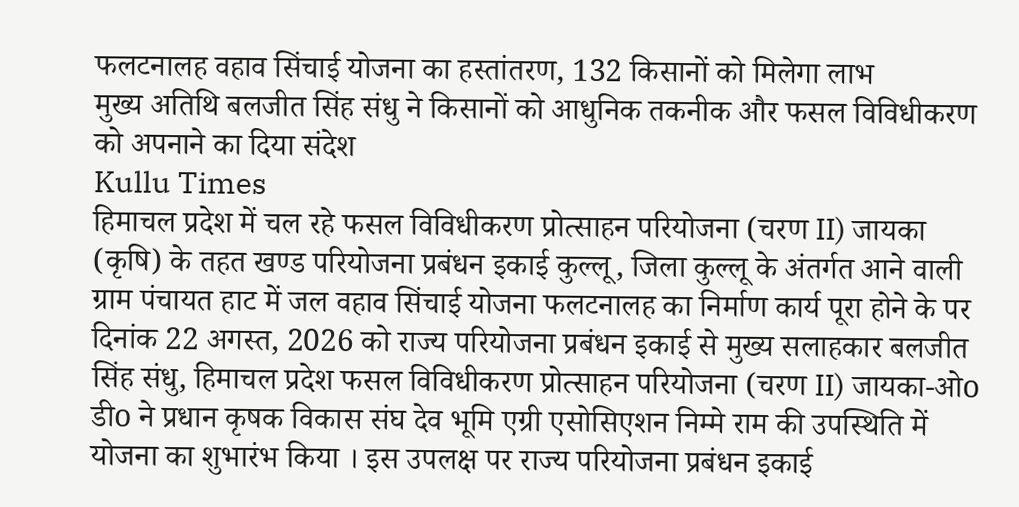फलटनालह वहाव सिंचाई योजना का हस्तांतरण, 132 किसानों को मिलेगा लाभ
मुख्य अतिथि बलजीत सिंह संधु ने किसानों को आधुनिक तकनीक और फसल विविधीकरण को अपनाने का दिया संदेश
Kullu Times
हिमाचल प्रदेश में चल रहे फसल विविधीकरण प्रोत्साहन परियोजना (चरण II) जायका (कृषि) के तहत खण्ड परियोजना प्रबंधन इकाई कुल्लू, जिला कुल्लू के अंतर्गत आने वाली ग्राम पंचायत हाट में जल वहाव सिंचाई योजना फलटनालह का निर्माण कार्य पूरा होने के पर दिनांक 22 अगस्त, 2026 को राज्य परियोजना प्रबंधन इकाई से मुख्य सलाहकार बलजीत सिंह संधु, हिमाचल प्रदेश फसल विविधीकरण प्रोत्साहन परियोजना (चरण II) जायका-ओo डीo ने प्रधान कृषक विकास संघ देव भूमि एग्री एसोसिएशन निम्मे राम की उपस्थिति में योजना का शुभारंभ किया । इस उपलक्ष पर राज्य परियोजना प्रबंधन इकाई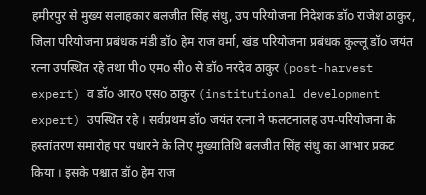हमीरपुर से मुख्य सलाहकार बलजीत सिंह संधु, उप परियोजना निदेशक डॉo राजेश ठाकुर, जिला परियोजना प्रबंधक मंडी डॉo हेम राज वर्मा, खंड परियोजना प्रबंधक कुल्लू डॉo जयंत रत्ना उपस्थित रहे तथा पीo एमo सीo से डॉo नरदेव ठाकुर (post-harvest expert) व डॉo आरo एसo ठाकुर (institutional development expert) उपस्थित रहे । सर्वप्रथम डॉo जयंत रत्ना ने फलटनालह उप-परियोजना के हस्तांतरण समारोह पर पधारने के लिए मुख्यातिथि बलजीत सिंह संधु का आभार प्रकट किया । इसके पश्चात डॉo हेम राज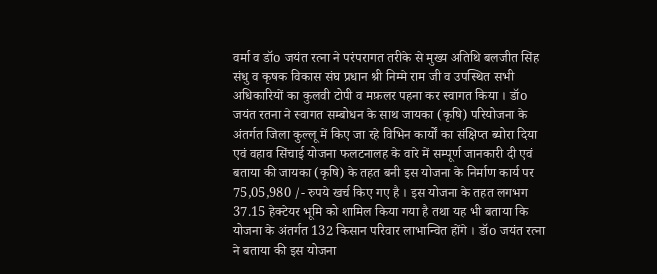वर्मा व डॉo जयंत रत्ना ने परंपरागत तरीके से मुख्य अतिथि बलजीत सिंह संधु व कृषक विकास संघ प्रधान श्री निम्मे राम जी व उपस्थित सभी अधिकारियों का कुलवी टोपी व मफ़लर पहना कर स्वागत किया । डॉo जयंत रतना ने स्वागत सम्बोधन के साथ जायका (कृषि) परियोजना के अंतर्गत जिला कुल्लू में किए जा रहे विभिन कार्यों का संक्षिप्त ब्योरा दिया एवं वहाव सिंचाई योजना फलटनालह के वारे में सम्पूर्ण जानकारी दी एवं बताया की जायका (कृषि) के तहत बनी इस योजना के निर्माण कार्य पर 75,05,980 /- रुपये खर्च किए गए है । इस योजना के तहत लगभग 37.15 हेक्टेयर भूमि को शामिल किया गया है तथा यह भी बताया कि योजना के अंतर्गत 132 किसान परिवार लाभान्वित होंगे । डॉo जयंत रत्ना ने बताया की इस योजना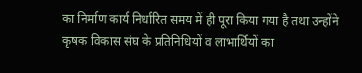का निर्माण कार्य निर्धारित समय में ही पूरा किया गया है तथा उन्होंने कृषक विकास संघ के प्रतिनिधियों व लाभार्थियों का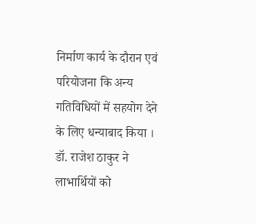निर्माण कार्य के दौरान एवं परियोजना कि अन्य गतिविधियों में सहयोग देने के लिए धन्याबाद किया । डॉ. राजेश ठाकुर ने लाभार्थियों को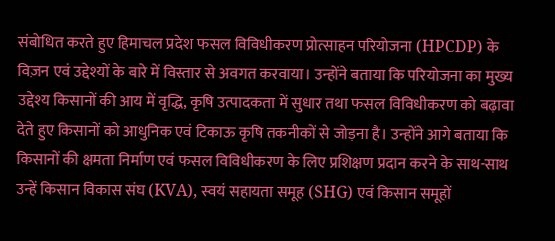संबोधित करते हुए हिमाचल प्रदेश फसल विविधीकरण प्रोत्साहन परियोजना (HPCDP) के विज़न एवं उद्देश्यों के बारे में विस्तार से अवगत करवाया। उन्होंने बताया कि परियोजना का मुख्य उद्देश्य किसानों की आय में वृद्धि, कृषि उत्पादकता में सुधार तथा फसल विविधीकरण को बढ़ावा देते हुए किसानों को आधुनिक एवं टिकाऊ कृषि तकनीकों से जोड़ना है। उन्होंने आगे बताया कि किसानों की क्षमता निर्माण एवं फसल विविधीकरण के लिए प्रशिक्षण प्रदान करने के साथ-साथ उन्हें किसान विकास संघ (KVA), स्वयं सहायता समूह (SHG) एवं किसान समूहों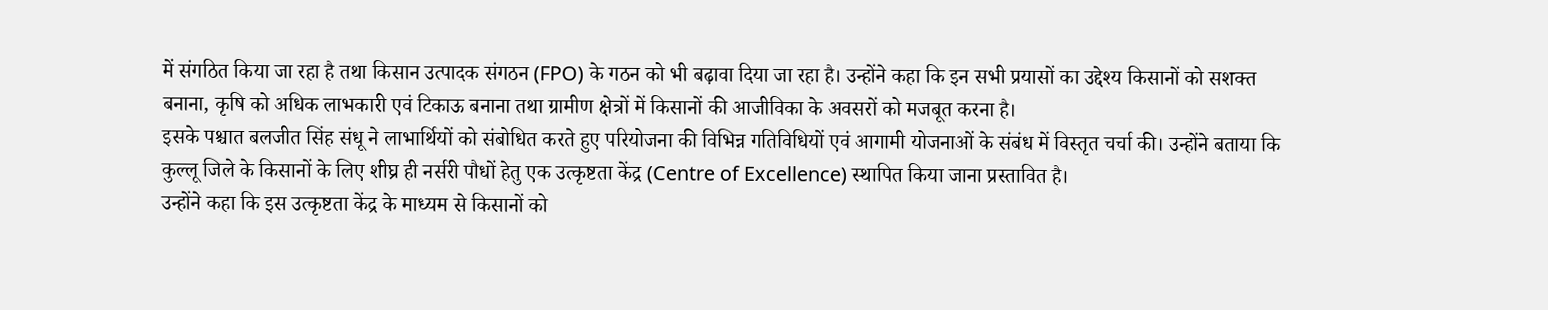में संगठित किया जा रहा है तथा किसान उत्पादक संगठन (FPO) के गठन को भी बढ़ावा दिया जा रहा है। उन्होंने कहा कि इन सभी प्रयासों का उद्देश्य किसानों को सशक्त बनाना, कृषि को अधिक लाभकारी एवं टिकाऊ बनाना तथा ग्रामीण क्षेत्रों में किसानों की आजीविका के अवसरों को मजबूत करना है।
इसके पश्चात बलजीत सिंह संधू ने लाभार्थियों को संबोधित करते हुए परियोजना की विभिन्न गतिविधियों एवं आगामी योजनाओं के संबंध में विस्तृत चर्चा की। उन्होंने बताया कि कुल्लू जिले के किसानों के लिए शीघ्र ही नर्सरी पौधों हेतु एक उत्कृष्टता केंद्र (Centre of Excellence) स्थापित किया जाना प्रस्तावित है।
उन्होंने कहा कि इस उत्कृष्टता केंद्र के माध्यम से किसानों को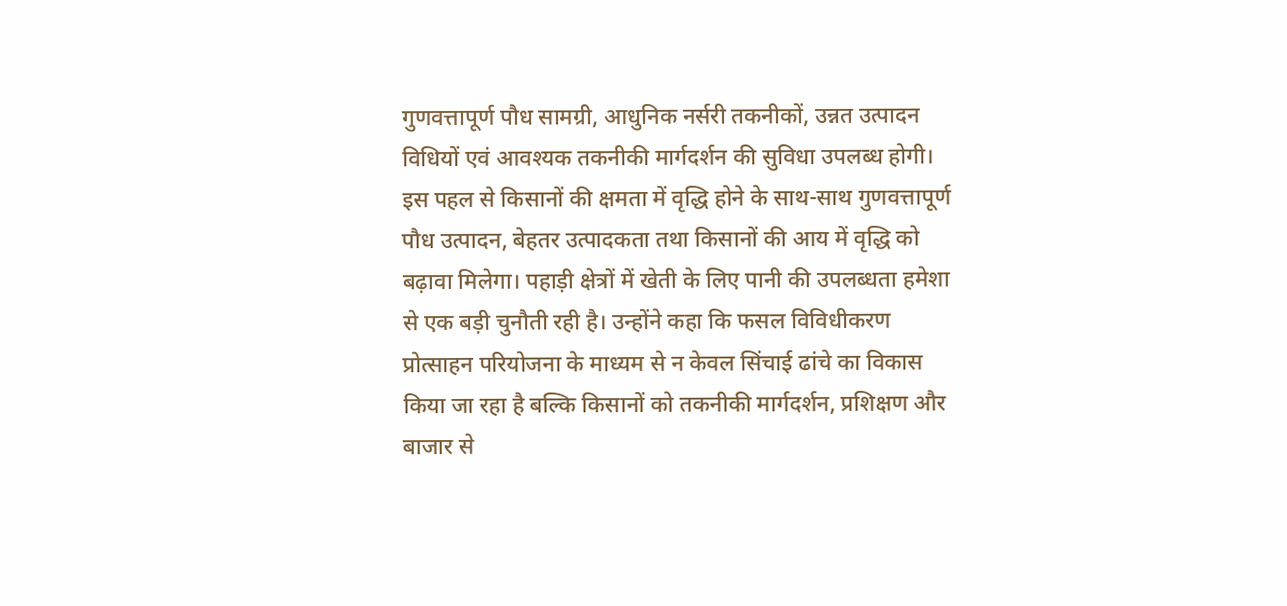गुणवत्तापूर्ण पौध सामग्री, आधुनिक नर्सरी तकनीकों, उन्नत उत्पादन विधियों एवं आवश्यक तकनीकी मार्गदर्शन की सुविधा उपलब्ध होगी। इस पहल से किसानों की क्षमता में वृद्धि होने के साथ-साथ गुणवत्तापूर्ण पौध उत्पादन, बेहतर उत्पादकता तथा किसानों की आय में वृद्धि को बढ़ावा मिलेगा। पहाड़ी क्षेत्रों में खेती के लिए पानी की उपलब्धता हमेशा से एक बड़ी चुनौती रही है। उन्होंने कहा कि फसल विविधीकरण प्रोत्साहन परियोजना के माध्यम से न केवल सिंचाई ढांचे का विकास किया जा रहा है बल्कि किसानों को तकनीकी मार्गदर्शन, प्रशिक्षण और बाजार से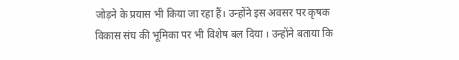जोड़ने के प्रयास भी किया जा रहा हैं। उन्होंने इस अवसर पर कृषक विकास संघ की भूमिका पर भी विशेष बल दिया । उन्होंने बताया कि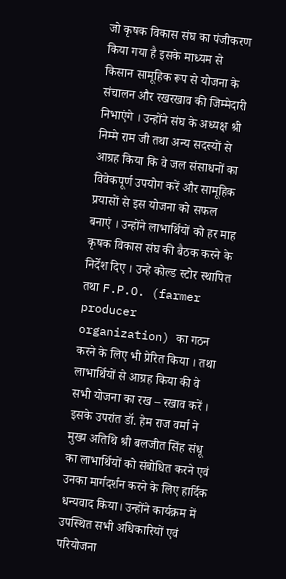जो कृषक विकास संघ का पंजीकरण किया गया है इसके माध्यम से किसान सामूहिक रूप से योजना के संचालन और रखरखाव की जिम्मेदारी निभाएंगे । उन्होंने संघ के अध्यक्ष श्री निम्मे राम जी तथा अन्य सदस्यों से आग्रह किया कि वे जल संसाधनों का विवेकपूर्ण उपयोग करें और सामूहिक प्रयासों से इस योजना को सफल बनाएं । उन्होंने लाभार्थियों को हर माह कृषक विकास संघ की बैठक करने के निर्देश दिए । उन्हे कोल्ड स्टोर स्थापित तथा F.P.O. (farmer producer organization) का गठन करने के लिए भी प्रेरित किया । तथा लाभार्थियों से आग्रह किया की वे सभी योजना का रख – रखाव करें । इसके उपरांत डॉ. हेम राज वर्मा ने मुख्य अतिथि श्री बलजीत सिंह संधू का लाभार्थियों को संबोधित करने एवं उनका मार्गदर्शन करने के लिए हार्दिक धन्यवाद किया। उन्होंने कार्यक्रम में उपस्थित सभी अधिकारियों एवं परियोजना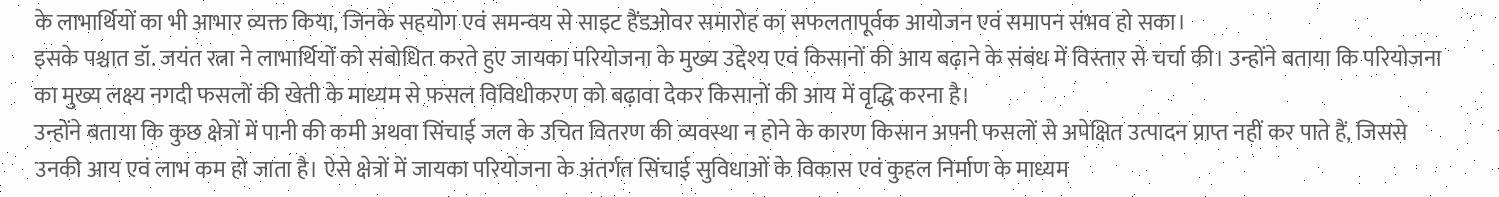के लाभार्थियों का भी आभार व्यक्त किया, जिनके सहयोग एवं समन्वय से साइट हैंडओवर समारोह का सफलतापूर्वक आयोजन एवं समापन संभव हो सका।
इसके पश्चात डॉ. जयंत रत्ना ने लाभार्थियों को संबोधित करते हुए जायका परियोजना के मुख्य उद्देश्य एवं किसानों की आय बढ़ाने के संबंध में विस्तार से चर्चा की। उन्होंने बताया कि परियोजना का मुख्य लक्ष्य नगदी फसलों की खेती के माध्यम से फसल विविधीकरण को बढ़ावा देकर किसानों की आय में वृद्धि करना है।
उन्होंने बताया कि कुछ क्षेत्रों में पानी की कमी अथवा सिंचाई जल के उचित वितरण की व्यवस्था न होने के कारण किसान अपनी फसलों से अपेक्षित उत्पादन प्राप्त नहीं कर पाते हैं, जिससे उनकी आय एवं लाभ कम हो जाता है। ऐसे क्षेत्रों में जायका परियोजना के अंतर्गत सिंचाई सुविधाओं के विकास एवं कुहल निर्माण के माध्यम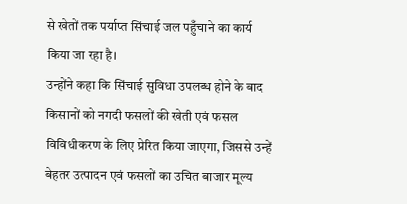से खेतों तक पर्याप्त सिंचाई जल पहुँचाने का कार्य किया जा रहा है।
उन्होंने कहा कि सिंचाई सुविधा उपलब्ध होने के बाद किसानों को नगदी फसलों की खेती एवं फसल विविधीकरण के लिए प्रेरित किया जाएगा, जिससे उन्हें बेहतर उत्पादन एवं फसलों का उचित बाजार मूल्य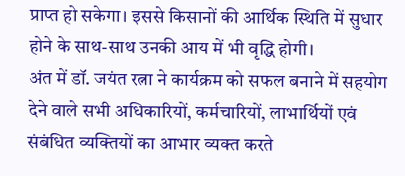प्राप्त हो सकेगा। इससे किसानों की आर्थिक स्थिति में सुधार होने के साथ-साथ उनकी आय में भी वृद्धि होगी।
अंत में डॉ. जयंत रत्ना ने कार्यक्रम को सफल बनाने में सहयोग देने वाले सभी अधिकारियों, कर्मचारियों, लाभार्थियों एवं संबंधित व्यक्तियों का आभार व्यक्त करते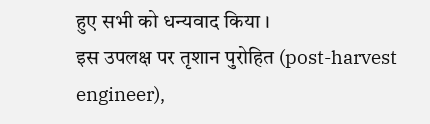हुए सभी को धन्यवाद किया ।
इस उपलक्ष पर तृशान पुरोहित (post-harvest engineer),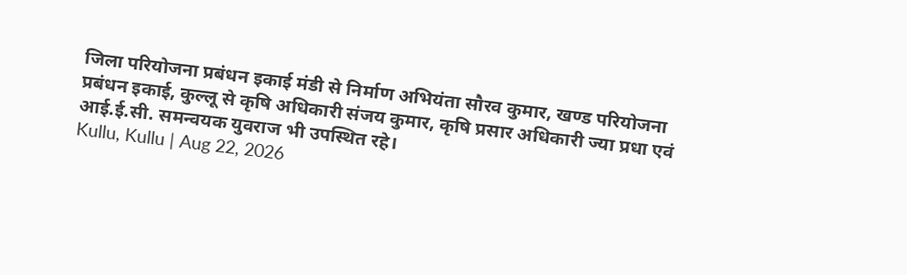जिला परियोजना प्रबंधन इकाई मंडी से निर्माण अभियंता सौरव कुमार, खण्ड परियोजना प्रबंधन इकाई, कुल्लू से कृषि अधिकारी संजय कुमार, कृषि प्रसार अधिकारी ज्या प्रधा एवं आई.ई.सी. समन्वयक युवराज भी उपस्थित रहे।
Kullu, Kullu | Aug 22, 2026